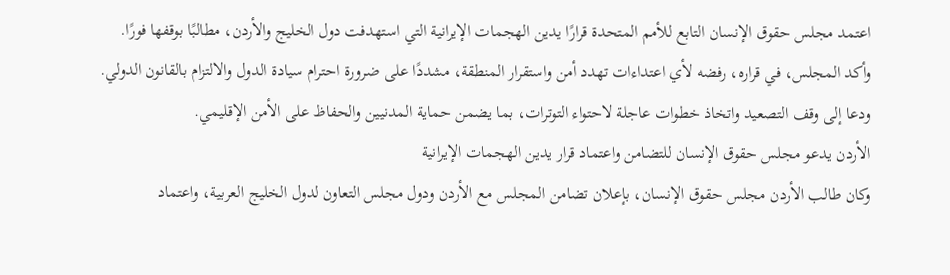اعتمد مجلس حقوق الإنسان التابع للأمم المتحدة قرارًا يدين الهجمات الإيرانية التي استهدفت دول الخليج والأردن، مطالبًا بوقفها فورًا.
وأكد المجلس، في قراره، رفضه لأي اعتداءات تهدد أمن واستقرار المنطقة، مشددًا على ضرورة احترام سيادة الدول والالتزام بالقانون الدولي.
ودعا إلى وقف التصعيد واتخاذ خطوات عاجلة لاحتواء التوترات، بما يضمن حماية المدنيين والحفاظ على الأمن الإقليمي.
الأردن يدعو مجلس حقوق الإنسان للتضامن واعتماد قرار يدين الهجمات الإيرانية
وكان طالب الأردن مجلس حقوق الإنسان، بإعلان تضامن المجلس مع الأردن ودول مجلس التعاون لدول الخليج العربية، واعتماد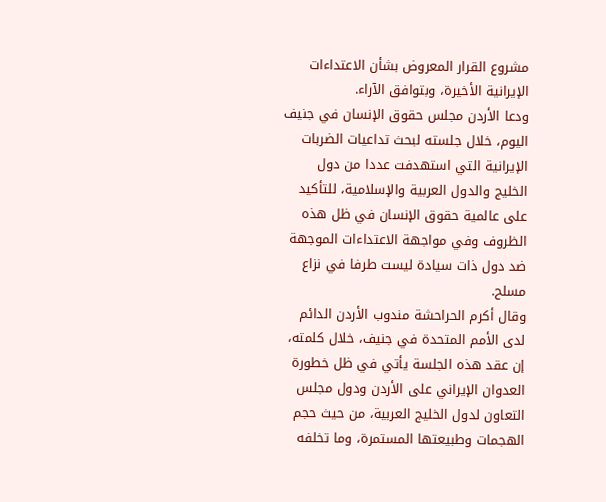مشروع القرار المعروض بشأن الاعتداءات الإيرانية الأخيرة، وبتوافق الآراء.
ودعا الأردن مجلس حقوق الإنسان في جنيف اليوم، خلال جلسته لبحث تداعيات الضربات الإيرانية التي استهدفت عددا من دول الخليج والدول العربية والإسلامية، للتأكيد على عالمية حقوق الإنسان في ظل هذه الظروف وفي مواجهة الاعتداءات الموجهة ضد دول ذات سيادة ليست طرفا في نزاع مسلح.
وقال أكرم الحراحشة مندوب الأردن الدائم لدى الأمم المتحدة في جنيف، خلال كلمته، إن عقد هذه الجلسة يأتي في ظل خطورة العدوان الإيراني على الأردن ودول مجلس التعاون لدول الخليج العربية، من حيث حجم الهجمات وطبيعتها المستمرة، وما تخلفه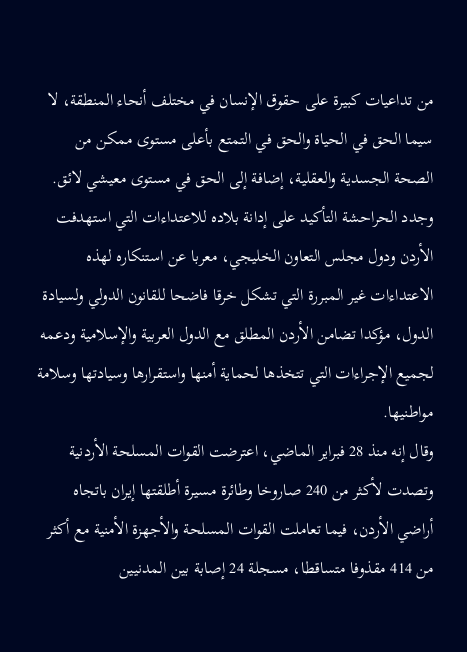من تداعيات كبيرة على حقوق الإنسان في مختلف أنحاء المنطقة، لا سيما الحق في الحياة والحق في التمتع بأعلى مستوى ممكن من الصحة الجسدية والعقلية، إضافة إلى الحق في مستوى معيشي لائق.
وجدد الحراحشة التأكيد على إدانة بلاده للاعتداءات التي استهدفت الأردن ودول مجلس التعاون الخليجي، معربا عن استنكاره لهذه الاعتداءات غير المبررة التي تشكل خرقا فاضحا للقانون الدولي ولسيادة الدول، مؤكدا تضامن الأردن المطلق مع الدول العربية والإسلامية ودعمه لجميع الإجراءات التي تتخذها لحماية أمنها واستقرارها وسيادتها وسلامة مواطنيها.
وقال إنه منذ 28 فبراير الماضي، اعترضت القوات المسلحة الأردنية وتصدت لأكثر من 240 صاروخا وطائرة مسيرة أطلقتها إيران باتجاه أراضي الأردن، فيما تعاملت القوات المسلحة والأجهزة الأمنية مع أكثر من 414 مقذوفا متساقطا، مسجلة 24 إصابة بين المدنيين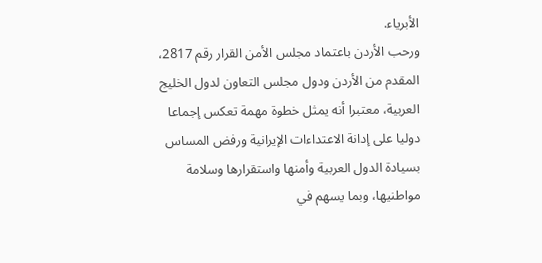الأبرياء.
ورحب الأردن باعتماد مجلس الأمن القرار رقم 2817، المقدم من الأردن ودول مجلس التعاون لدول الخليج العربية، معتبرا أنه يمثل خطوة مهمة تعكس إجماعا دوليا على إدانة الاعتداءات الإيرانية ورفض المساس بسيادة الدول العربية وأمنها واستقرارها وسلامة مواطنيها، وبما يسهم في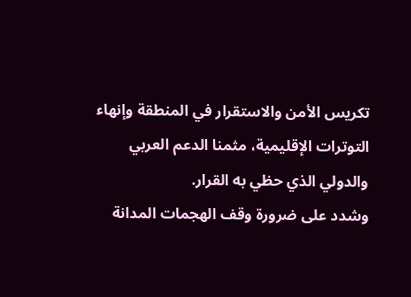تكريس الأمن والاستقرار في المنطقة وإنهاء التوترات الإقليمية، مثمنا الدعم العربي والدولي الذي حظي به القرار.
وشدد على ضرورة وقف الهجمات المدانة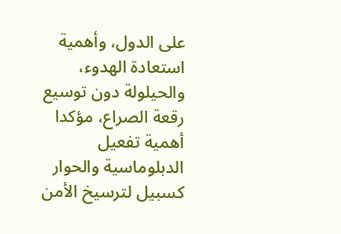على الدول، وأهمية استعادة الهدوء، والحيلولة دون توسيع رقعة الصراع، مؤكدا أهمية تفعيل الدبلوماسية والحوار كسبيل لترسيخ الأمن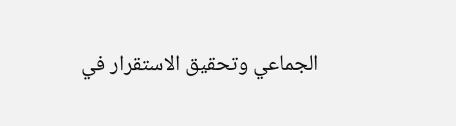الجماعي وتحقيق الاستقرار في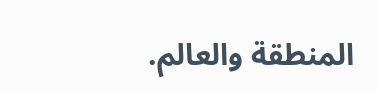المنطقة والعالم.